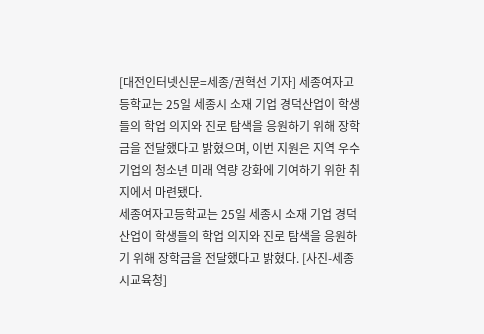[대전인터넷신문=세종/권혁선 기자] 세종여자고등학교는 25일 세종시 소재 기업 경덕산업이 학생들의 학업 의지와 진로 탐색을 응원하기 위해 장학금을 전달했다고 밝혔으며, 이번 지원은 지역 우수기업의 청소년 미래 역량 강화에 기여하기 위한 취지에서 마련됐다.
세종여자고등학교는 25일 세종시 소재 기업 경덕산업이 학생들의 학업 의지와 진로 탐색을 응원하기 위해 장학금을 전달했다고 밝혔다. [사진-세종시교육청]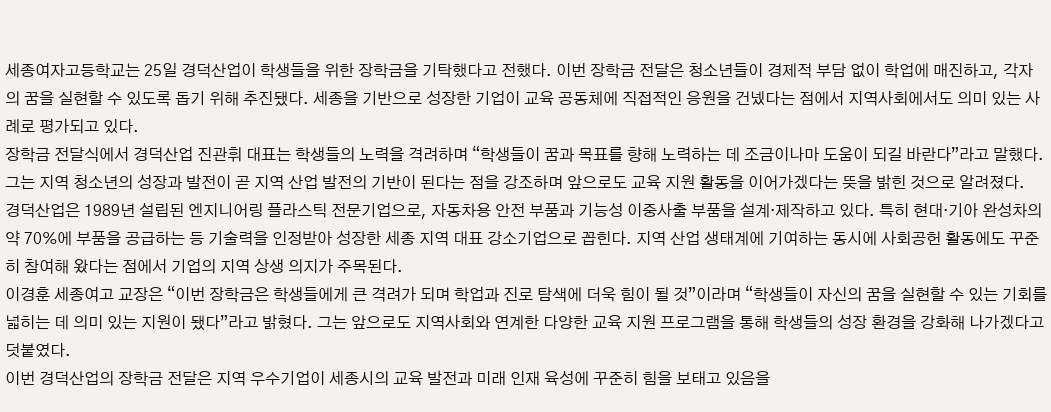세종여자고등학교는 25일 경덕산업이 학생들을 위한 장학금을 기탁했다고 전했다. 이번 장학금 전달은 청소년들이 경제적 부담 없이 학업에 매진하고, 각자의 꿈을 실현할 수 있도록 돕기 위해 추진됐다. 세종을 기반으로 성장한 기업이 교육 공동체에 직접적인 응원을 건넸다는 점에서 지역사회에서도 의미 있는 사례로 평가되고 있다.
장학금 전달식에서 경덕산업 진관휘 대표는 학생들의 노력을 격려하며 “학생들이 꿈과 목표를 향해 노력하는 데 조금이나마 도움이 되길 바란다”라고 말했다. 그는 지역 청소년의 성장과 발전이 곧 지역 산업 발전의 기반이 된다는 점을 강조하며 앞으로도 교육 지원 활동을 이어가겠다는 뜻을 밝힌 것으로 알려졌다.
경덕산업은 1989년 설립된 엔지니어링 플라스틱 전문기업으로, 자동차용 안전 부품과 기능성 이중사출 부품을 설계·제작하고 있다. 특히 현대·기아 완성차의 약 70%에 부품을 공급하는 등 기술력을 인정받아 성장한 세종 지역 대표 강소기업으로 꼽힌다. 지역 산업 생태계에 기여하는 동시에 사회공헌 활동에도 꾸준히 참여해 왔다는 점에서 기업의 지역 상생 의지가 주목된다.
이경훈 세종여고 교장은 “이번 장학금은 학생들에게 큰 격려가 되며 학업과 진로 탐색에 더욱 힘이 될 것”이라며 “학생들이 자신의 꿈을 실현할 수 있는 기회를 넓히는 데 의미 있는 지원이 됐다”라고 밝혔다. 그는 앞으로도 지역사회와 연계한 다양한 교육 지원 프로그램을 통해 학생들의 성장 환경을 강화해 나가겠다고 덧붙였다.
이번 경덕산업의 장학금 전달은 지역 우수기업이 세종시의 교육 발전과 미래 인재 육성에 꾸준히 힘을 보태고 있음을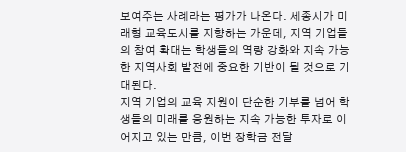보여주는 사례라는 평가가 나온다. 세종시가 미래형 교육도시를 지향하는 가운데, 지역 기업들의 참여 확대는 학생들의 역량 강화와 지속 가능한 지역사회 발전에 중요한 기반이 될 것으로 기대된다.
지역 기업의 교육 지원이 단순한 기부를 넘어 학생들의 미래를 응원하는 지속 가능한 투자로 이어지고 있는 만큼, 이번 장학금 전달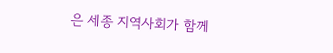은 세종 지역사회가 함께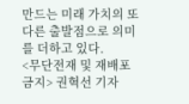만드는 미래 가치의 또 다른 출발점으로 의미를 더하고 있다.
<무단전재 및 재배포 금지> 권혁선 기자